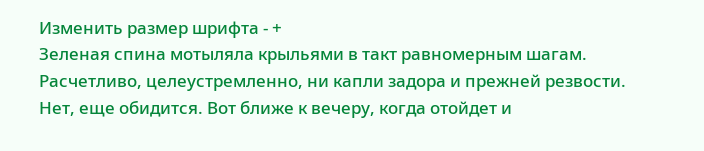Изменить размер шрифта - +
Зеленая спина мотыляла крыльями в такт равномерным шагам. Расчетливо, целеустремленно, ни капли задора и прежней резвости. Нет, еще обидится. Вот ближе к вечеру, когда отойдет и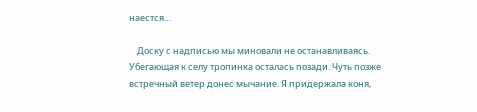наестся…

    Доску с надписью мы миновали не останавливаясь. Убегающая к селу тропинка осталась позади. Чуть позже встречный ветер донес мычание. Я придержала коня,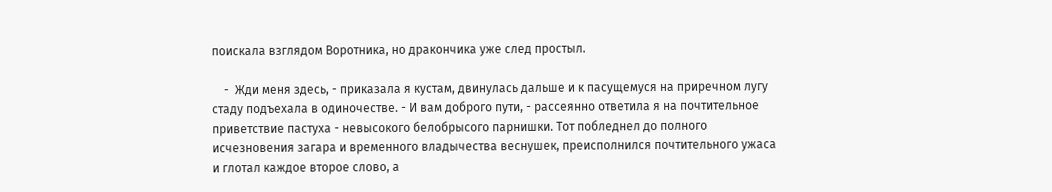поискала взглядом Воротника, но дракончика уже след простыл.

    -  Жди меня здесь, - приказала я кустам, двинулась дальше и к пасущемуся на приречном лугу стаду подъехала в одиночестве. - И вам доброго пути, - рассеянно ответила я на почтительное приветствие пастуха - невысокого белобрысого парнишки. Тот побледнел до полного исчезновения загара и временного владычества веснушек, преисполнился почтительного ужаса и глотал каждое второе слово, а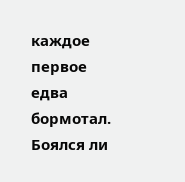каждое первое едва бормотал. Боялся ли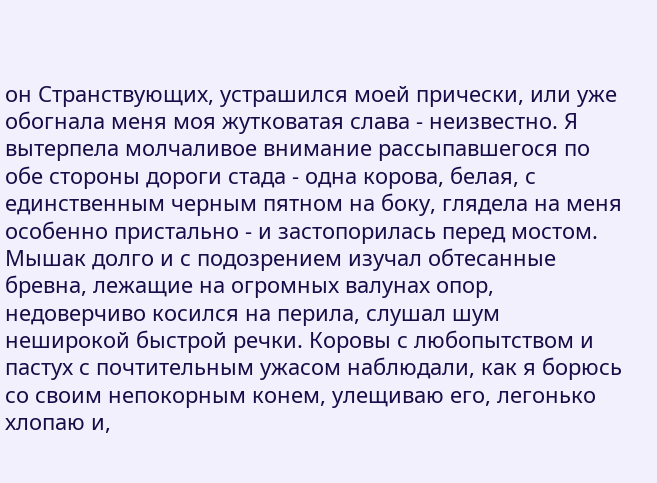он Странствующих, устрашился моей прически, или уже обогнала меня моя жутковатая слава - неизвестно. Я вытерпела молчаливое внимание рассыпавшегося по обе стороны дороги стада - одна корова, белая, с единственным черным пятном на боку, глядела на меня особенно пристально - и застопорилась перед мостом. Мышак долго и с подозрением изучал обтесанные бревна, лежащие на огромных валунах опор, недоверчиво косился на перила, слушал шум неширокой быстрой речки. Коровы с любопытством и пастух с почтительным ужасом наблюдали, как я борюсь со своим непокорным конем, улещиваю его, легонько хлопаю и,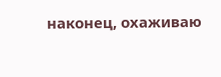наконец, охаживаю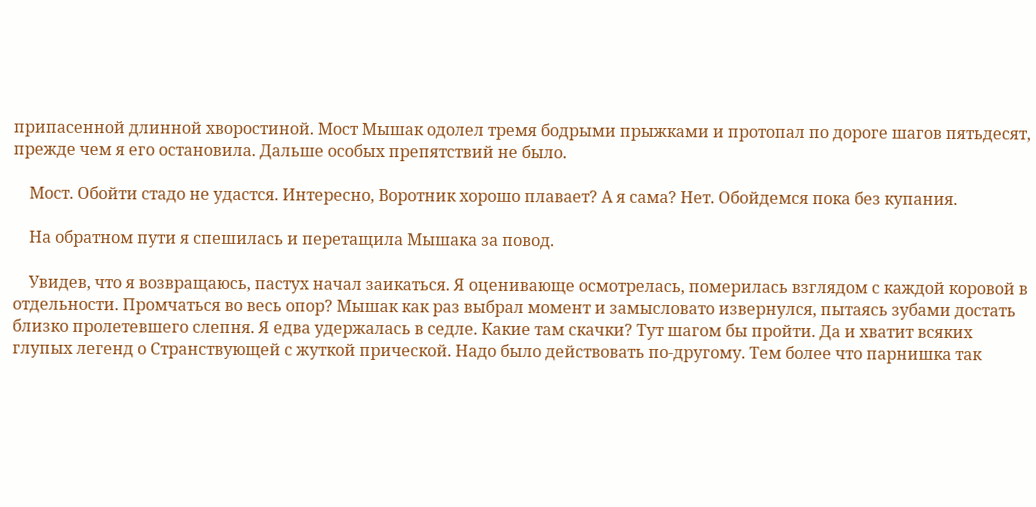припасенной длинной хворостиной. Мост Мышак одолел тремя бодрыми прыжками и протопал по дороге шагов пятьдесят, прежде чем я его остановила. Дальше особых препятствий не было.

    Мост. Обойти стадо не удастся. Интересно, Воротник хорошо плавает? А я сама? Нет. Обойдемся пока без купания.

    На обратном пути я спешилась и перетащила Мышака за повод.

    Увидев, что я возвращаюсь, пастух начал заикаться. Я оценивающе осмотрелась, померилась взглядом с каждой коровой в отдельности. Промчаться во весь опор? Мышак как раз выбрал момент и замысловато извернулся, пытаясь зубами достать близко пролетевшего слепня. Я едва удержалась в седле. Какие там скачки? Тут шагом бы пройти. Да и хватит всяких глупых легенд о Странствующей с жуткой прической. Надо было действовать по-другому. Тем более что парнишка так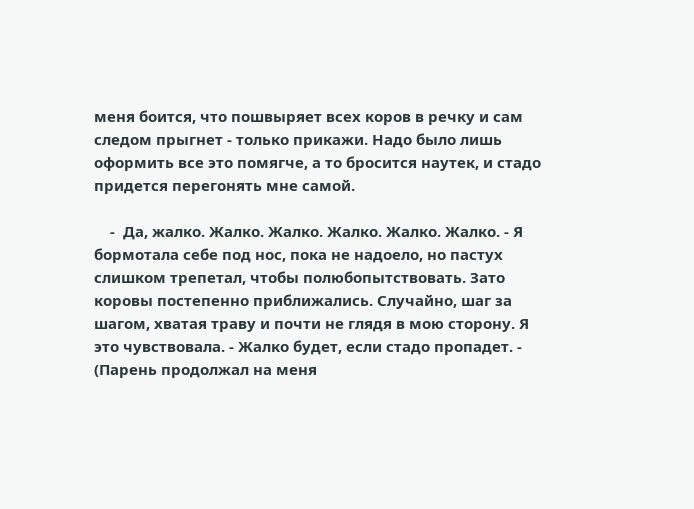меня боится, что пошвыряет всех коров в речку и сам следом прыгнет - только прикажи. Надо было лишь оформить все это помягче, а то бросится наутек, и стадо придется перегонять мне самой.

    -  Да, жалко. Жалко. Жалко. Жалко. Жалко. Жалко. - Я бормотала себе под нос, пока не надоело, но пастух слишком трепетал, чтобы полюбопытствовать. Зато коровы постепенно приближались. Случайно, шаг за шагом, хватая траву и почти не глядя в мою сторону. Я это чувствовала. - Жалко будет, если стадо пропадет. - (Парень продолжал на меня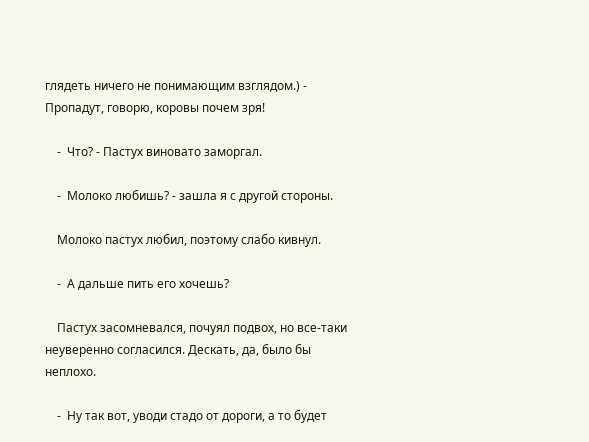глядеть ничего не понимающим взглядом.) - Пропадут, говорю, коровы почем зря!

    -  Что? - Пастух виновато заморгал.

    -  Молоко любишь? - зашла я с другой стороны.

    Молоко пастух любил, поэтому слабо кивнул.

    -  А дальше пить его хочешь?

    Пастух засомневался, почуял подвох, но все-таки неуверенно согласился. Дескать, да, было бы неплохо.

    -  Ну так вот, уводи стадо от дороги, а то будет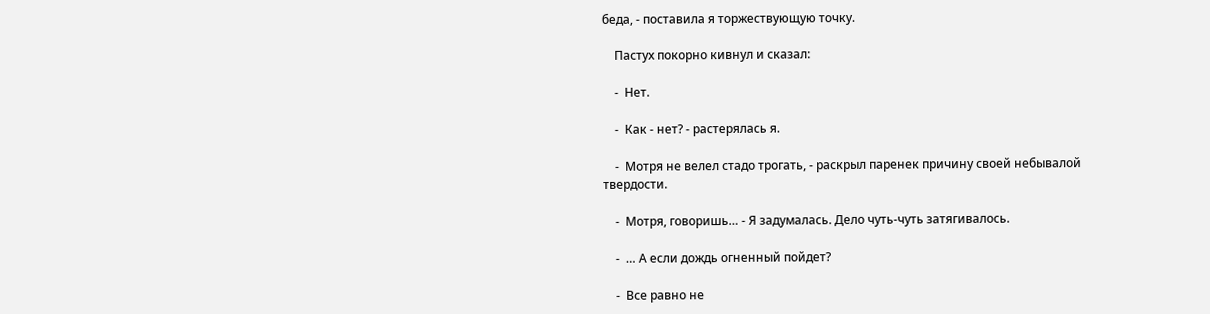беда, - поставила я торжествующую точку.

    Пастух покорно кивнул и сказал:

    -  Нет.

    -  Как - нет? - растерялась я.

    -  Мотря не велел стадо трогать, - раскрыл паренек причину своей небывалой твердости.

    -  Мотря, говоришь… - Я задумалась. Дело чуть-чуть затягивалось.

    -  … А если дождь огненный пойдет?

    -  Все равно не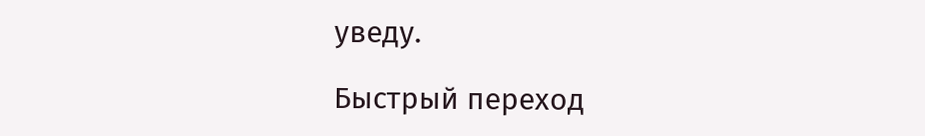уведу.

Быстрый переход